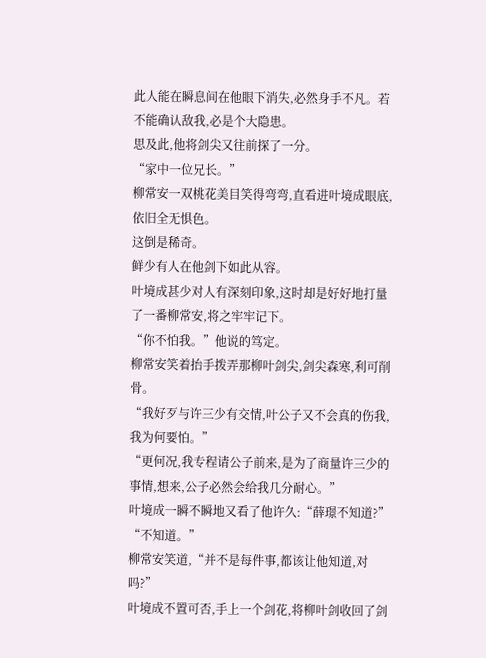此人能在瞬息间在他眼下消失,必然身手不凡。若不能确认敌我,必是个大隐患。
思及此,他将剑尖又往前探了一分。
“家中一位兄长。”
柳常安一双桃花美目笑得弯弯,直看进叶境成眼底,依旧全无惧色。
这倒是稀奇。
鲜少有人在他剑下如此从容。
叶境成甚少对人有深刻印象,这时却是好好地打量了一番柳常安,将之牢牢记下。
“你不怕我。”他说的笃定。
柳常安笑着抬手拨弄那柳叶剑尖,剑尖森寒,利可削骨。
“我好歹与许三少有交情,叶公子又不会真的伤我,我为何要怕。”
“更何况,我专程请公子前来,是为了商量许三少的事情,想来,公子必然会给我几分耐心。”
叶境成一瞬不瞬地又看了他许久:“薛璟不知道?”
“不知道。”
柳常安笑道,“并不是每件事,都该让他知道,对吗?”
叶境成不置可否,手上一个剑花,将柳叶剑收回了剑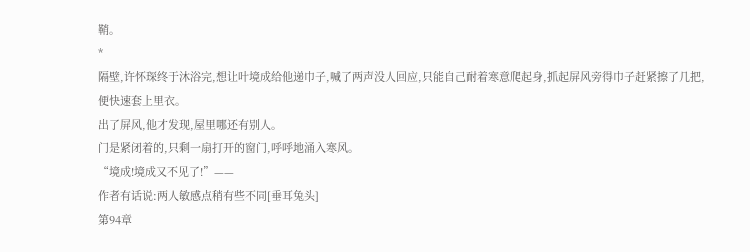鞘。
*
隔壁,许怀琛终于沐浴完,想让叶境成给他递巾子,喊了两声没人回应,只能自己耐着寒意爬起身,抓起屏风旁得巾子赶紧擦了几把,便快速套上里衣。
出了屏风,他才发现,屋里哪还有别人。
门是紧闭着的,只剩一扇打开的窗门,呼呼地涌入寒风。
“境成!境成又不见了!”——
作者有话说:两人敏感点稍有些不同[垂耳兔头]
第94章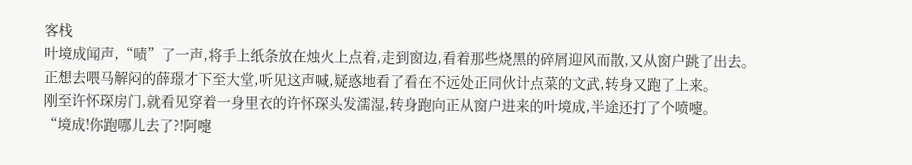客栈
叶境成闻声,“啧”了一声,将手上纸条放在烛火上点着,走到窗边,看着那些烧黑的碎屑迎风而散,又从窗户跳了出去。
正想去喂马解闷的薛璟才下至大堂,听见这声喊,疑惑地看了看在不远处正同伙计点菜的文武,转身又跑了上来。
刚至许怀琛房门,就看见穿着一身里衣的许怀琛头发濡湿,转身跑向正从窗户进来的叶境成,半途还打了个喷嚏。
“境成!你跑哪儿去了?!阿嚏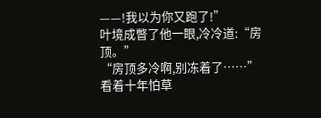——!我以为你又跑了!”
叶境成瞥了他一眼,冷冷道:“房顶。”
“房顶多冷啊,别冻着了……”
看着十年怕草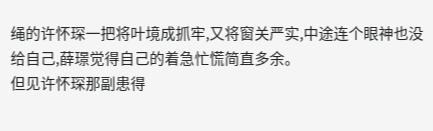绳的许怀琛一把将叶境成抓牢,又将窗关严实,中途连个眼神也没给自己,薛璟觉得自己的着急忙慌简直多余。
但见许怀琛那副患得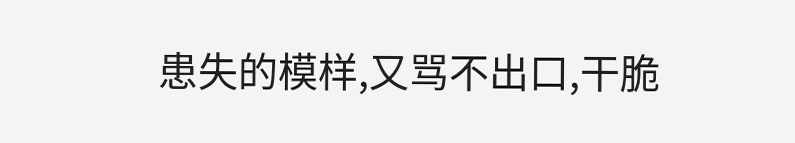患失的模样,又骂不出口,干脆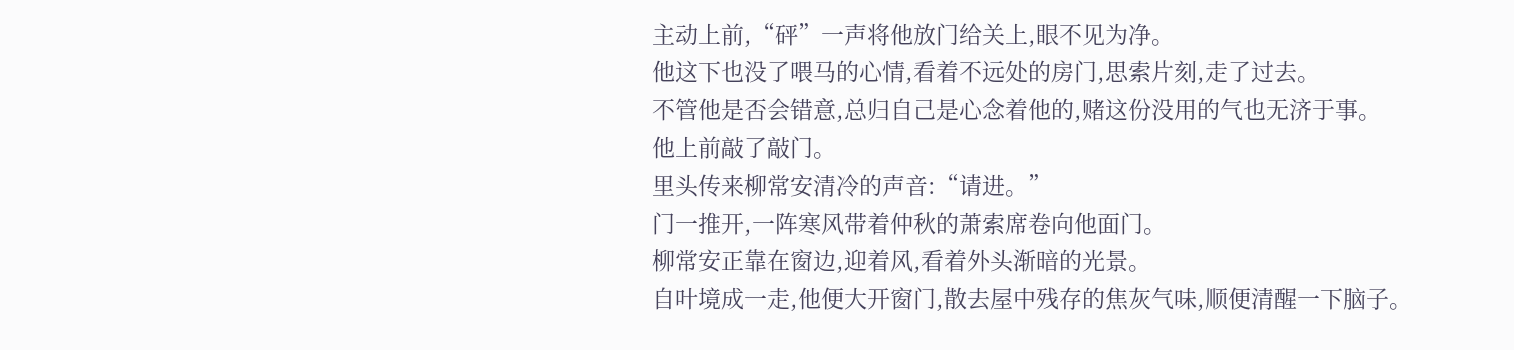主动上前,“砰”一声将他放门给关上,眼不见为净。
他这下也没了喂马的心情,看着不远处的房门,思索片刻,走了过去。
不管他是否会错意,总归自己是心念着他的,赌这份没用的气也无济于事。
他上前敲了敲门。
里头传来柳常安清冷的声音:“请进。”
门一推开,一阵寒风带着仲秋的萧索席卷向他面门。
柳常安正靠在窗边,迎着风,看着外头渐暗的光景。
自叶境成一走,他便大开窗门,散去屋中残存的焦灰气味,顺便清醒一下脑子。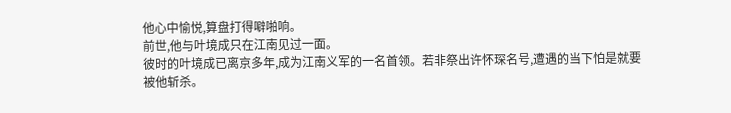他心中愉悦,算盘打得噼啪响。
前世,他与叶境成只在江南见过一面。
彼时的叶境成已离京多年,成为江南义军的一名首领。若非祭出许怀琛名号,遭遇的当下怕是就要被他斩杀。